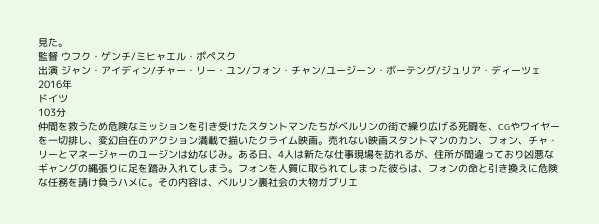見た。
監督 ウフク・ゲンチ/ミヒャエル・ポペスク
出演 ジャン・アイディン/チャー・リー・ユン/フォン・チャン/ユージーン・ボーテング/ジュリア・ディーツェ
2016年
ドイツ
103分
仲間を救うため危険なミッションを引き受けたスタントマンたちがベルリンの街で繰り広げる死闘を、CGやワイヤーを一切排し、変幻自在のアクション満載で描いたクライム映画。売れない映画スタントマンのカン、フォン、チャ・リーとマネージャーのユージンは幼なじみ。ある日、4人は新たな仕事現場を訪れるが、住所が間違っており凶悪なギャングの縄張りに足を踏み入れてしまう。フォンを人質に取られてしまった彼らは、フォンの命と引き換えに危険な任務を請け負うハメに。その内容は、ベルリン裏社会の大物ガブリエ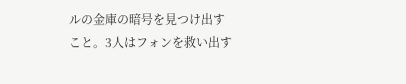ルの金庫の暗号を見つけ出すこと。3人はフォンを救い出す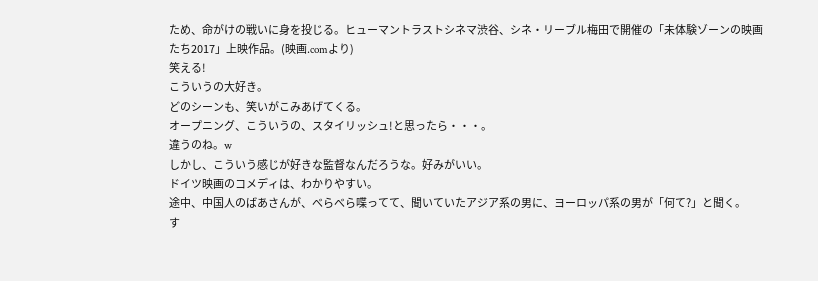ため、命がけの戦いに身を投じる。ヒューマントラストシネマ渋谷、シネ・リーブル梅田で開催の「未体験ゾーンの映画たち2017」上映作品。(映画.comより)
笑える!
こういうの大好き。
どのシーンも、笑いがこみあげてくる。
オープニング、こういうの、スタイリッシュ!と思ったら・・・。
違うのね。w
しかし、こういう感じが好きな監督なんだろうな。好みがいい。
ドイツ映画のコメディは、わかりやすい。
途中、中国人のばあさんが、べらべら喋ってて、聞いていたアジア系の男に、ヨーロッパ系の男が「何て?」と聞く。
す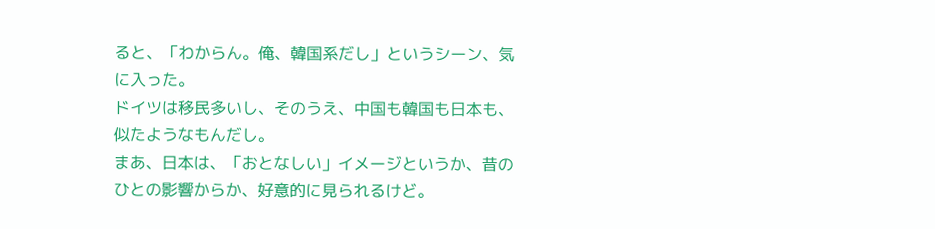ると、「わからん。俺、韓国系だし」というシーン、気に入った。
ドイツは移民多いし、そのうえ、中国も韓国も日本も、似たようなもんだし。
まあ、日本は、「おとなしい」イメージというか、昔のひとの影響からか、好意的に見られるけど。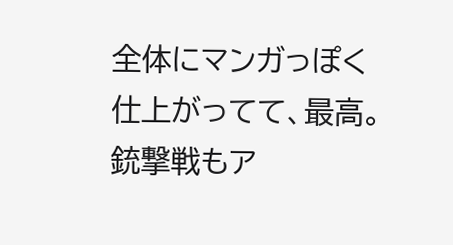全体にマンガっぽく仕上がってて、最高。
銃撃戦もア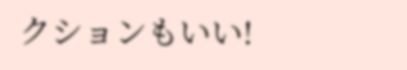クションもいい!